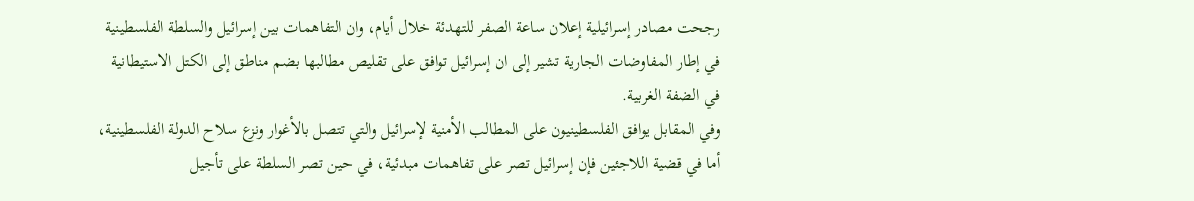رجحت مصادر إسرائيلية إعلان ساعة الصفر للتهدئة خلال أيام، وان التفاهمات بين إسرائيل والسلطة الفلسطينية في إطار المفاوضات الجارية تشير إلى ان إسرائيل توافق على تقليص مطالبها بضم مناطق إلى الكتل الاستيطانية في الضفة الغربية.
وفي المقابل يوافق الفلسطينيون على المطالب الأمنية لإسرائيل والتي تتصل بالأغوار ونزع سلاح الدولة الفلسطينية، أما في قضية اللاجئين فإن إسرائيل تصر على تفاهمات مبدئية، في حين تصر السلطة على تأجيل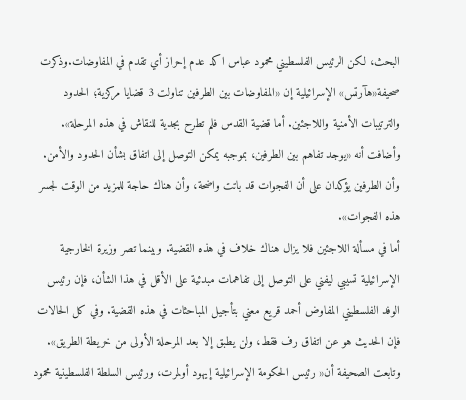البحث، لكن الرئيس الفلسطيني محمود عباس اكد عدم إحراز أي تقدم في المفاوضات.وذكرت صحيفة«هآرتس» الإسرائيلية إن «المفاوضات بين الطرفين تناولت 3 قضايا مركزية؛ الحدود والترتيبات الأمنية واللاجئين. أما قضية القدس فلم تطرح بجدية للنقاش في هذه المرحلة».
وأضافت أنه «يوجد تفاهم بين الطرفين، بموجبه يمكن التوصل إلى اتفاق بشأن الحدود والأمن. وأن الطرفين يؤكدان على أن الفجوات قد باتت واضحة، وأن هناك حاجة للمزيد من الوقت لجسر هذه الفجوات».
أما في مسألة اللاجئين فلا يزال هناك خلاف في هذه القضية. وبينما تصر وزيرة الخارجية الإسرائيلية تسيبي ليفني على التوصل إلى تفاهمات مبدئية على الأقل في هذا الشأن، فإن رئيس الوفد الفلسطيني المفاوض أحمد قريع معني بتأجيل المباحثات في هذه القضية. وفي كل الحالات فإن الحديث هو عن اتفاق رف فقط، ولن يطبق إلا بعد المرحلة الأولى من خريطة الطريق».
وتابعت الصحيفة أن« رئيس الحكومة الإسرائيلية إيهود أولمرت، ورئيس السلطة الفلسطينية محمود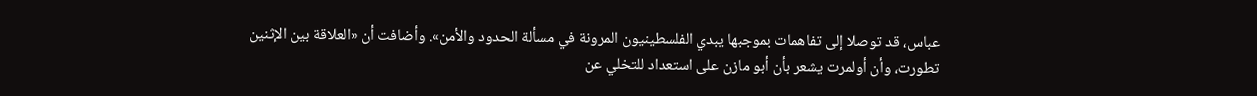عباس، قد توصلا إلى تفاهمات بموجبها يبدي الفلسطينيون المرونة في مسألة الحدود والأمن». وأضافت أن «العلاقة بين الإثنين تطورت، وأن أولمرت يشعر بأن أبو مازن على استعداد للتخلي عن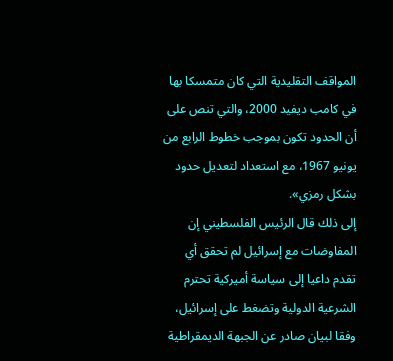المواقف التقليدية التي كان متمسكا بها في كامب ديفيد 2000، والتي تنص على أن الحدود تكون بموجب خطوط الرابع من يونيو 1967، مع استعداد لتعديل حدود بشكل رمزي».
إلى ذلك قال الرئيس الفلسطيني إن المفاوضات مع إسرائيل لم تحقق أي تقدم داعيا إلى سياسة أميركية تحترم الشرعية الدولية وتضغط على إسرائيل، وفقا لبيان صادر عن الجبهة الديمقراطية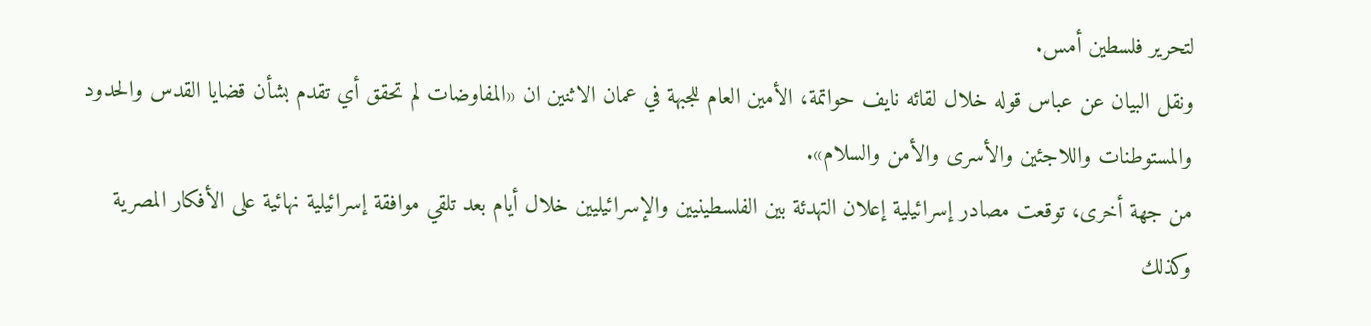لتحرير فلسطين أمس.
ونقل البيان عن عباس قوله خلال لقائه نايف حواتمة، الأمين العام للجبهة في عمان الاثنين ان «المفاوضات لم تحقق أي تقدم بشأن قضايا القدس والحدود والمستوطنات واللاجئين والأسرى والأمن والسلام».
من جهة أخرى، توقعت مصادر إسرائيلية إعلان التهدئة بين الفلسطينيين والإسرائيليين خلال أيام بعد تلقي موافقة إسرائيلية نهائية على الأفكار المصرية وكذلك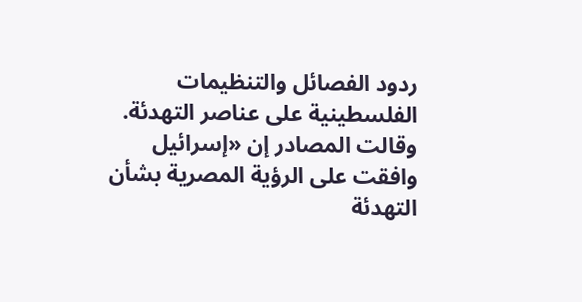ردود الفصائل والتنظيمات الفلسطينية على عناصر التهدئة.
وقالت المصادر إن «إسرائيل وافقت على الرؤية المصرية بشأن التهدئة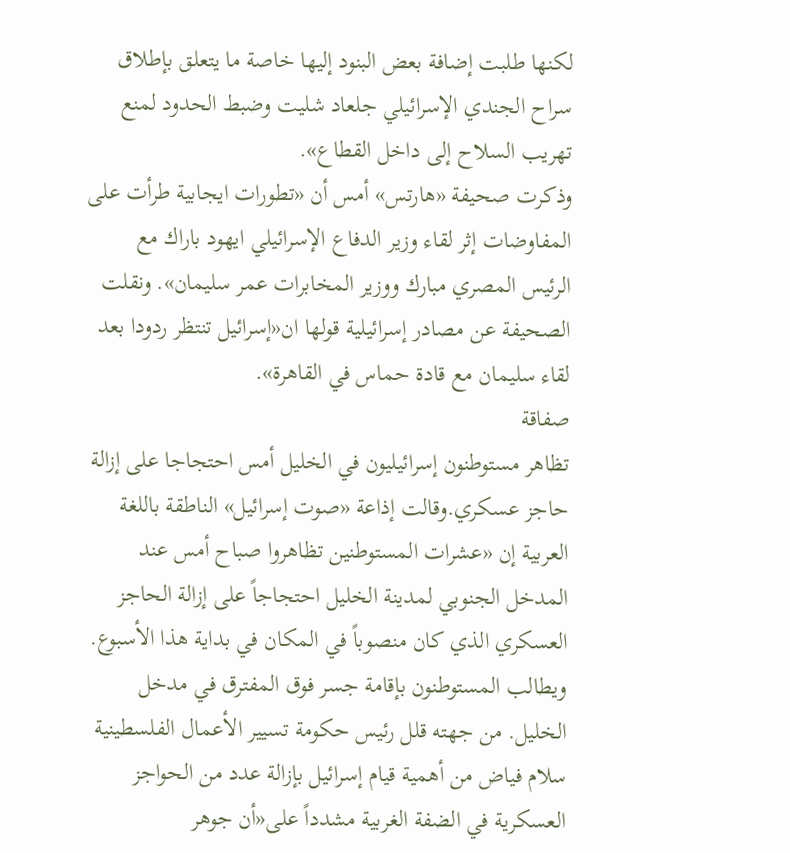لكنها طلبت إضافة بعض البنود إليها خاصة ما يتعلق بإطلاق سراح الجندي الإسرائيلي جلعاد شليت وضبط الحدود لمنع تهريب السلاح إلى داخل القطاع».
وذكرت صحيفة «هارتس» أمس أن «تطورات ايجابية طرأت على المفاوضات إثر لقاء وزير الدفاع الإسرائيلي ايهود باراك مع الرئيس المصري مبارك ووزير المخابرات عمر سليمان». ونقلت الصحيفة عن مصادر إسرائيلية قولها ان«إسرائيل تنتظر ردودا بعد لقاء سليمان مع قادة حماس في القاهرة».
صفاقة
تظاهر مستوطنون إسرائيليون في الخليل أمس احتجاجا على إزالة حاجز عسكري.وقالت إذاعة «صوت إسرائيل» الناطقة باللغة العربية إن «عشرات المستوطنين تظاهروا صباح أمس عند المدخل الجنوبي لمدينة الخليل احتجاجاً على إزالة الحاجز العسكري الذي كان منصوباً في المكان في بداية هذا الأسبوع.
ويطالب المستوطنون بإقامة جسر فوق المفترق في مدخل الخليل. من جهته قلل رئيس حكومة تسيير الأعمال الفلسطينية سلام فياض من أهمية قيام إسرائيل بإزالة عدد من الحواجز العسكرية في الضفة الغربية مشدداً على«أن جوهر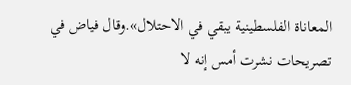المعاناة الفلسطينية يبقي في الاحتلال».وقال فياض في تصريحات نشرت أمس إنه لا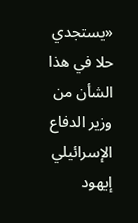«يستجدي حلا في هذا الشأن من وزير الدفاع الإسرائيلي إيهود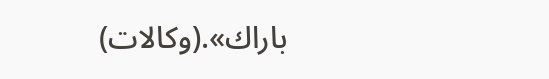باراك».(وكالات)